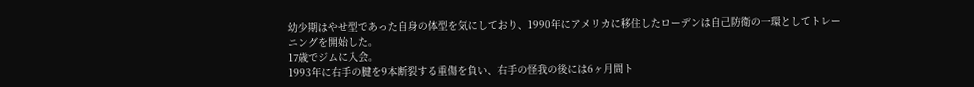幼少期はやせ型であった自身の体型を気にしており、1990年にアメリカに移住したローデンは自己防衛の一環としてトレーニングを開始した。
17歳でジムに入会。
1993年に右手の腱を9本断裂する重傷を負い、右手の怪我の後には6ヶ月間ト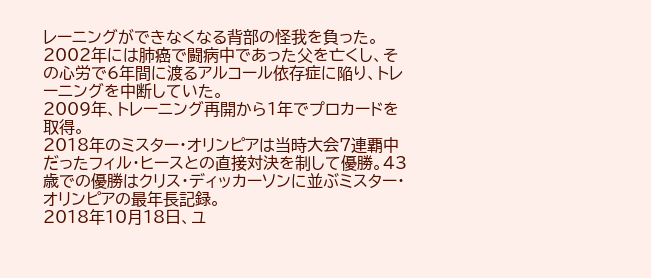レーニングができなくなる背部の怪我を負った。
2002年には肺癌で闘病中であった父を亡くし、その心労で6年間に渡るアルコール依存症に陥り、トレーニングを中断していた。
2009年、トレーニング再開から1年でプロカードを取得。
2018年のミスター・オリンピアは当時大会7連覇中だったフィル・ヒースとの直接対決を制して優勝。43歳での優勝はクリス・ディッカーソンに並ぶミスター・オリンピアの最年長記録。
2018年10月18日、ユ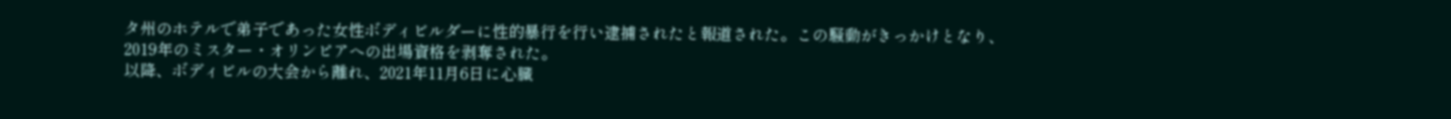タ州のホテルで弟子であった女性ボディビルダーに性的暴行を行い逮捕されたと報道された。この騒動がきっかけとなり、2019年のミスター・オリンピアへの出場資格を剥奪された。
以降、ボディビルの大会から離れ、2021年11月6日に心臓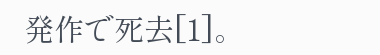発作で死去[1]。